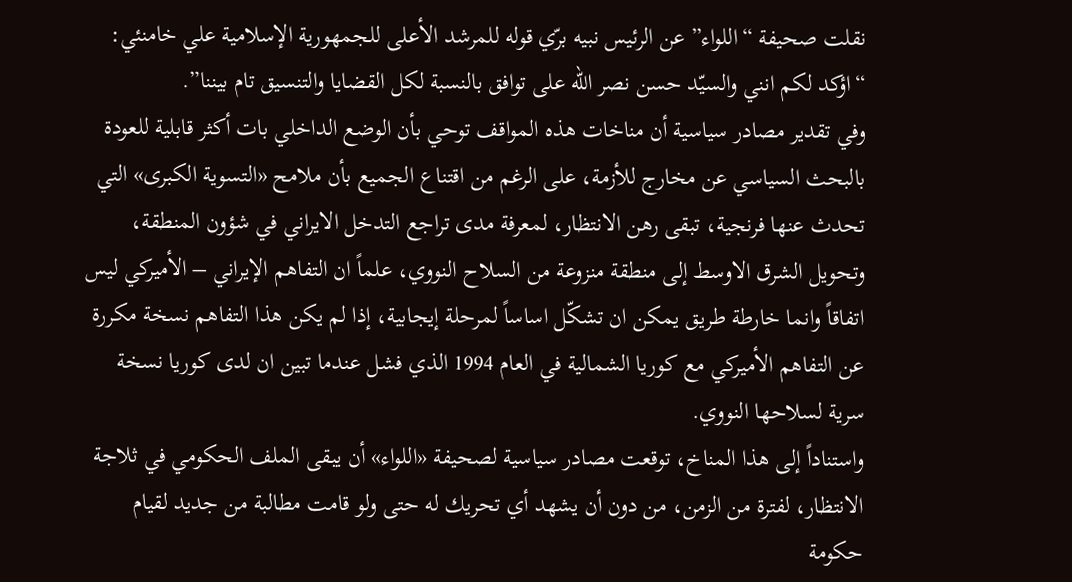نقلت صحيفة “اللواء” عن الرئيس نبيه برّي قوله للمرشد الأعلى للجمهورية الإسلامية علي خامنئي: “اؤكد لكم انني والسيّد حسن نصر الله على توافق بالنسبة لكل القضايا والتنسيق تام بيننا”.
وفي تقدير مصادر سياسية أن مناخات هذه المواقف توحي بأن الوضع الداخلي بات أكثر قابلية للعودة بالبحث السياسي عن مخارج للأزمة، على الرغم من اقتناع الجميع بأن ملامح «التسوية الكبرى» التي تحدث عنها فرنجية، تبقى رهن الانتظار، لمعرفة مدى تراجع التدخل الايراني في شؤون المنطقة، وتحويل الشرق الاوسط إلى منطقة منزوعة من السلاح النووي، علماً ان التفاهم الإيراني – الأميركي ليس اتفاقاً وانما خارطة طريق يمكن ان تشكّل اساساً لمرحلة إيجابية، إذا لم يكن هذا التفاهم نسخة مكررة عن التفاهم الأميركي مع كوريا الشمالية في العام 1994 الذي فشل عندما تبين ان لدى كوريا نسخة سرية لسلاحها النووي.
واستناداً إلى هذا المناخ، توقعت مصادر سياسية لصحيفة «اللواء» أن يبقى الملف الحكومي في ثلاجة الانتظار، لفترة من الزمن، من دون أن يشهد أي تحريك له حتى ولو قامت مطالبة من جديد لقيام حكومة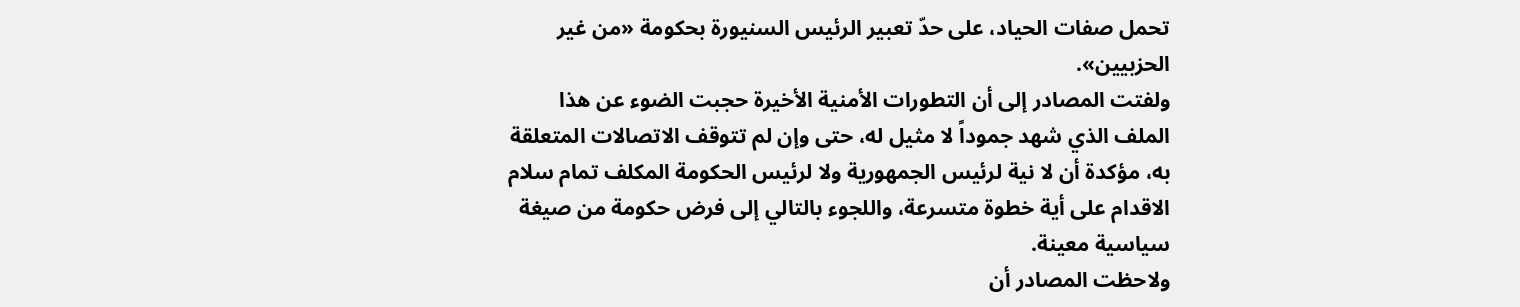تحمل صفات الحياد، على حدّ تعبير الرئيس السنيورة بحكومة «من غير الحزبيين».
ولفتت المصادر إلى أن التطورات الأمنية الأخيرة حجبت الضوء عن هذا الملف الذي شهد جموداً لا مثيل له، حتى وإن لم تتوقف الاتصالات المتعلقة به، مؤكدة أن لا نية لرئيس الجمهورية ولا لرئيس الحكومة المكلف تمام سلام الاقدام على أية خطوة متسرعة، واللجوء بالتالي إلى فرض حكومة من صيغة سياسية معينة.
ولاحظت المصادر أن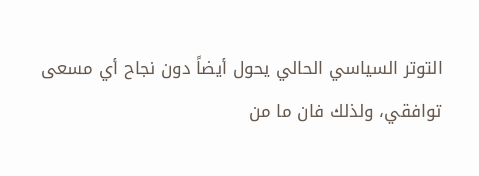التوتر السياسي الحالي يحول أيضاً دون نجاح أي مسعى توافقي، ولذلك فان ما من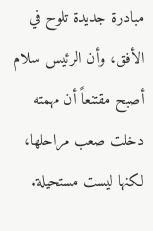مبادرة جديدة تلوح في الأفق، وأن الرئيس سلام أصبح مقتنعاً أن مهمته دخلت صعب مراحلها، لكنها ليست مستحيلة.